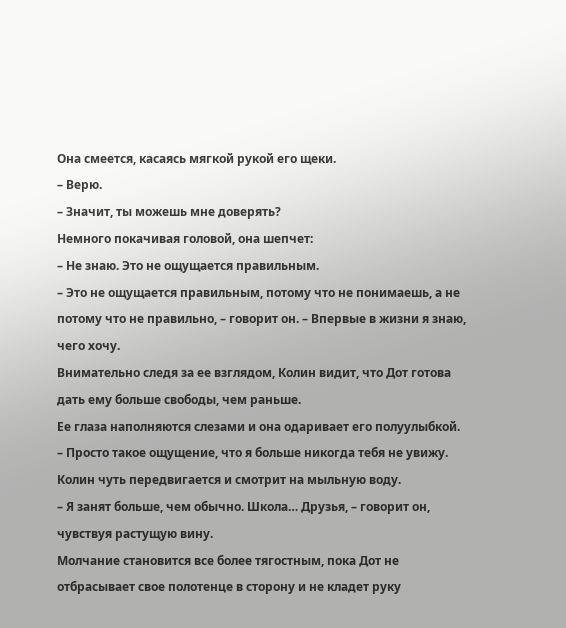Она смеется, касаясь мягкой рукой его щеки.
– Верю.
– Значит, ты можешь мне доверять?
Немного покачивая головой, она шепчет:
– Не знаю. Это не ощущается правильным.
– Это не ощущается правильным, потому что не понимаешь, а не потому что не правильно, – говорит он. – Впервые в жизни я знаю, чего хочу.
Внимательно следя за ее взглядом, Колин видит, что Дот готова дать ему больше свободы, чем раньше.
Ее глаза наполняются слезами и она одаривает его полуулыбкой.
– Просто такое ощущение, что я больше никогда тебя не увижу.
Колин чуть передвигается и смотрит на мыльную воду.
– Я занят больше, чем обычно. Школа… Друзья, – говорит он, чувствуя растущую вину.
Молчание становится все более тягостным, пока Дот не отбрасывает свое полотенце в сторону и не кладет руку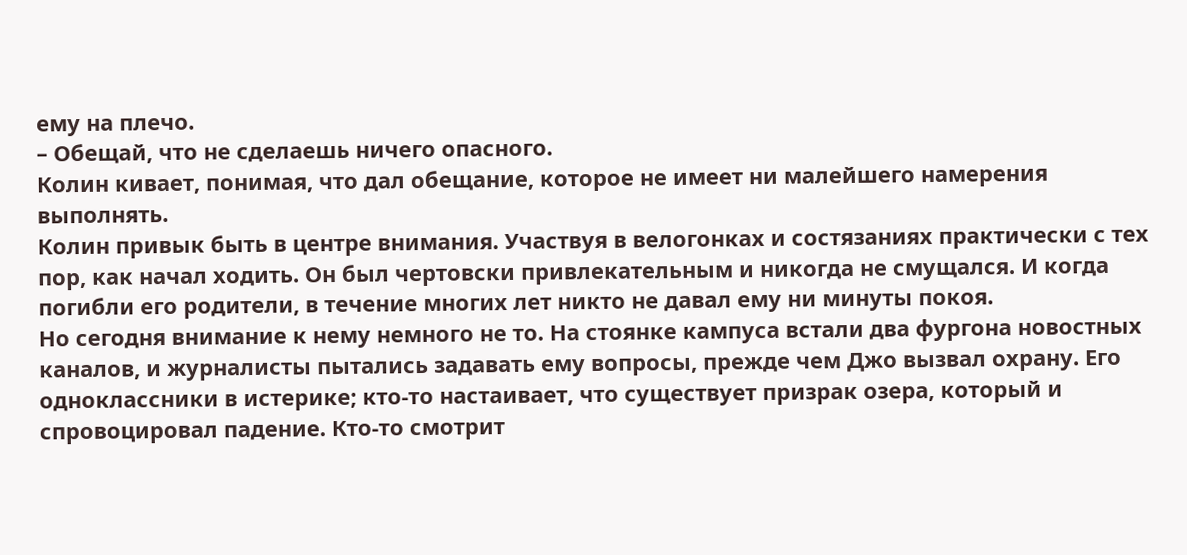ему на плечо.
– Обещай, что не сделаешь ничего опасного.
Колин кивает, понимая, что дал обещание, которое не имеет ни малейшего намерения выполнять.
Колин привык быть в центре внимания. Участвуя в велогонках и состязаниях практически с тех пор, как начал ходить. Он был чертовски привлекательным и никогда не смущался. И когда погибли его родители, в течение многих лет никто не давал ему ни минуты покоя.
Но сегодня внимание к нему немного не то. На стоянке кампуса встали два фургона новостных каналов, и журналисты пытались задавать ему вопросы, прежде чем Джо вызвал охрану. Его одноклассники в истерике; кто-то настаивает, что существует призрак озера, который и спровоцировал падение. Кто-то смотрит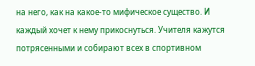на него, как на какое-то мифическое существо. И каждый хочет к нему прикоснуться. Учителя кажутся потрясенными и собирают всех в спортивном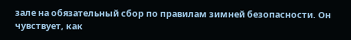зале на обязательный сбор по правилам зимней безопасности. Он чувствует, как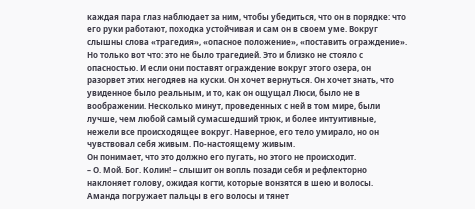каждая пара глаз наблюдает за ним, чтобы убедиться, что он в порядке: что его руки работают, походка устойчивая и сам он в своем уме. Вокруг слышны слова «трагедия», «опасное положение», «поставить ограждение».
Но только вот что: это не было трагедией. Это и близко не стояло с опасностью. И если они поставят ограждение вокруг этого озера, он разорвет этих негодяев на куски. Он хочет вернуться. Он хочет знать, что увиденное было реальным, и то, как он ощущал Люси, было не в воображении. Несколько минут, проведенных с ней в том мире, были лучше, чем любой самый сумасшедший трюк, и более интуитивные, нежели все происходящее вокруг. Наверное, его тело умирало, но он чувствовал себя живым. По-настоящему живым.
Он понимает, что это должно его пугать, но этого не происходит.
– О. Мой. Бог. Колин! – слышит он вопль позади себя и рефлекторно наклоняет голову, ожидая когти, которые вонзятся в шею и волосы.
Аманда погружает пальцы в его волосы и тянет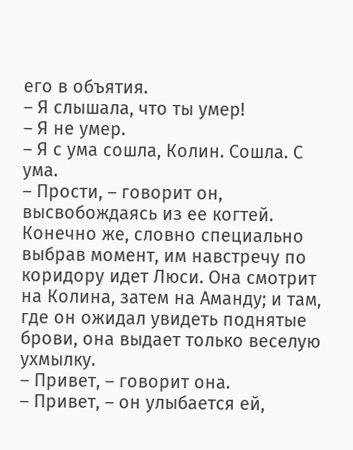его в объятия.
– Я слышала, что ты умер!
– Я не умер.
– Я с ума сошла, Колин. Сошла. С ума.
– Прости, – говорит он, высвобождаясь из ее когтей.
Конечно же, словно специально выбрав момент, им навстречу по коридору идет Люси. Она смотрит на Колина, затем на Аманду; и там, где он ожидал увидеть поднятые брови, она выдает только веселую ухмылку.
– Привет, – говорит она.
– Привет, – он улыбается ей,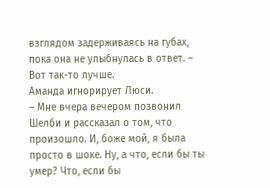взглядом задерживаясь на губах, пока она не улыбнулась в ответ. – Вот так-то лучше.
Аманда игнорирует Люси.
– Мне вчера вечером позвонил Шелби и рассказал о том, что произошло. И, боже мой, я была просто в шоке. Ну, а что, если бы ты умер? Что, если бы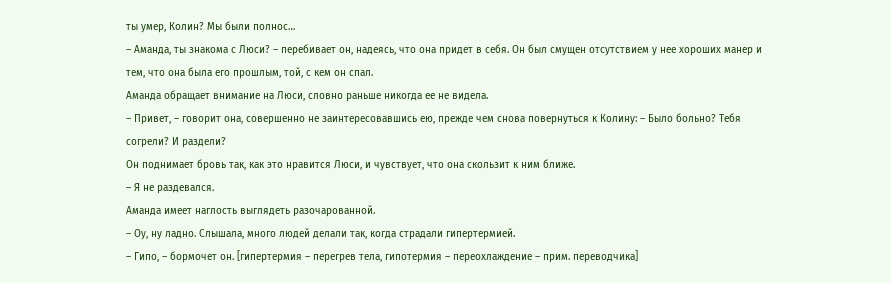ты умер, Колин? Мы были полнос…
– Аманда, ты знакома с Люси? – перебивает он, надеясь, что она придет в себя. Он был смущен отсутствием у нее хороших манер и тем, что она была его прошлым, той, с кем он спал.
Аманда обращает внимание на Люси, словно раньше никогда ее не видела.
– Привет, – говорит она, совершенно не заинтересовавшись ею, прежде чем снова повернуться к Колину: – Было больно? Тебя согрели? И раздели?
Он поднимает бровь так, как это нравится Люси, и чувствует, что она скользит к ним ближе.
– Я не раздевался.
Аманда имеет наглость выглядеть разочарованной.
– Оу, ну ладно. Слышала, много людей делали так, когда страдали гипертермией.
– Гипо, – бормочет он. [гипертермия – перегрев тела, гипотермия – переохлаждение – прим. переводчика]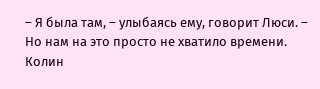– Я была там, – улыбаясь ему, говорит Люси. – Но нам на это просто не хватило времени.
Колин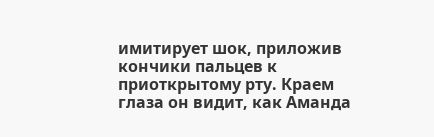имитирует шок, приложив кончики пальцев к приоткрытому рту. Краем глаза он видит, как Аманда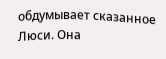обдумывает сказанное Люси. Она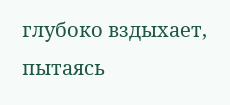глубоко вздыхает, пытаясь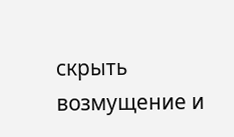скрыть возмущение и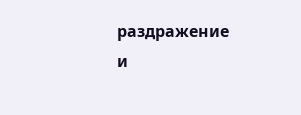раздражение и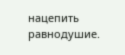нацепить равнодушие.